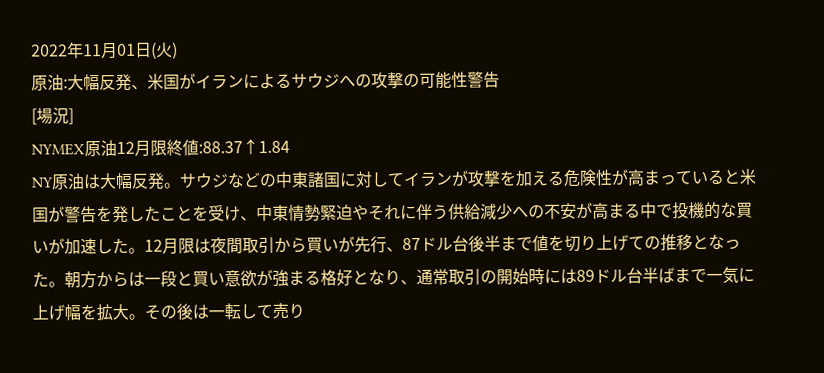2022年11月01日(火)
原油:大幅反発、米国がイランによるサウジへの攻撃の可能性警告
[場況]
NYMEX原油12月限終値:88.37↑1.84
NY原油は大幅反発。サウジなどの中東諸国に対してイランが攻撃を加える危険性が高まっていると米国が警告を発したことを受け、中東情勢緊迫やそれに伴う供給減少への不安が高まる中で投機的な買いが加速した。12月限は夜間取引から買いが先行、87ドル台後半まで値を切り上げての推移となった。朝方からは一段と買い意欲が強まる格好となり、通常取引の開始時には89ドル台半ばまで一気に上げ幅を拡大。その後は一転して売り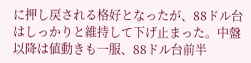に押し戻される格好となったが、88ドル台はしっかりと維持して下げ止まった。中盤以降は値動きも一服、88ドル台前半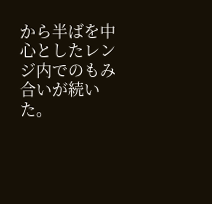から半ばを中心としたレンジ内でのもみ合いが続いた。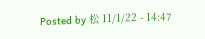Posted by 松 11/1/22 - 14:47